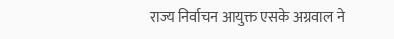राज्य निर्वाचन आयुक्त एसके अग्रवाल ने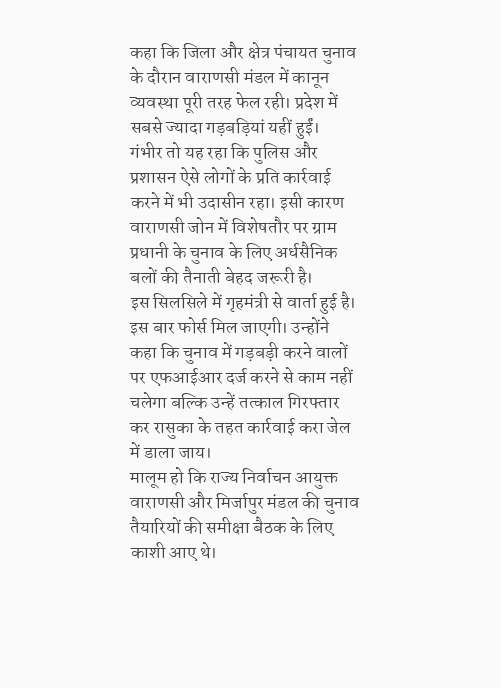कहा कि जिला और क्षेत्र पंचायत चुनाव के दौरान वाराणसी मंडल में कानून व्यवस्था पूरी तरह फेल रही। प्रदेश में सबसे ज्यादा गड़बड़ियां यहीं हुईं।
गंभीर तो यह रहा कि पुलिस और प्रशासन ऐसे लोगों के प्रति कार्रवाई करने में भी उदासीन रहा। इसी कारण वाराणसी जोन में विशेषतौर पर ग्राम प्रधानी के चुनाव के लिए अर्धसैनिक बलों की तैनाती बेहद जरूरी है।
इस सिलसिले में गृहमंत्री से वार्ता हुई है। इस बार फोर्स मिल जाएगी। उन्होंने कहा कि चुनाव में गड़बड़ी करने वालों पर एफआईआर दर्ज करने से काम नहीं चलेगा बल्कि उन्हें तत्काल गिरफ्तार कर रासुका के तहत कार्रवाई करा जेल में डाला जाय।
मालूम हो कि राज्य निर्वाचन आयुक्त वाराणसी और मिर्जापुर मंडल की चुनाव तैयारियों की समीक्षा बैठक के लिए काशी आए थे।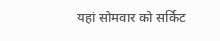यहां सोमवार को सर्किट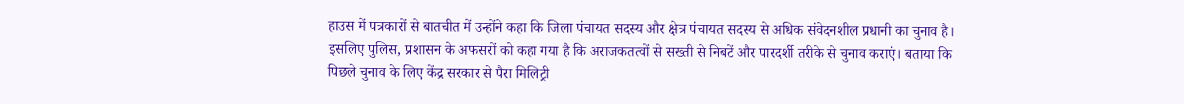हाउस में पत्रकारों से बातचीत में उन्होंने कहा कि जिला पंचायत सदस्य और क्षेत्र पंचायत सदस्य से अधिक संवेदनशील प्रधानी का चुनाव है।
इसलिए पुलिस, प्रशासन के अफसरों को कहा गया है कि अराजकतत्वों से सख्ती से निबटें और पारदर्शी तरीके से चुनाव कराएं। बताया कि पिछले चुनाव के लिए केंद्र सरकार से पैरा मिलिट्री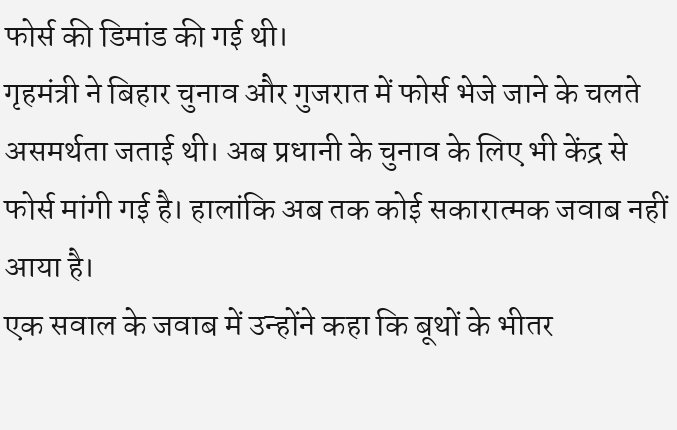फोर्स की डिमांड की गई थी।
गृहमंत्री ने बिहार चुनाव और गुजरात में फोर्स भेजे जाने के चलते असमर्थता जताई थी। अब प्रधानी के चुनाव के लिए भी केंद्र से फोर्स मांगी गई है। हालांकि अब तक कोई सकारात्मक जवाब नहीं आया है।
एक सवाल के जवाब में उन्होंने कहा कि बूथों के भीतर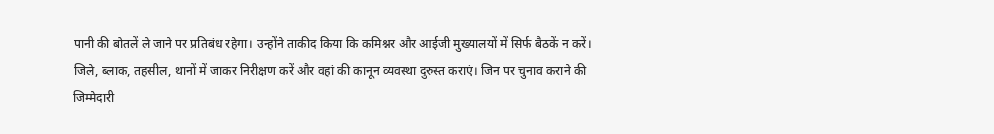पानी की बोतलें ले जाने पर प्रतिबंध रहेगा। उन्होंने ताकीद किया कि कमिश्नर और आईजी मुख्यालयों में सिर्फ बैठकें न करें।
जिले, ब्लाक, तहसील, थानों में जाकर निरीक्षण करें और वहां की कानून व्यवस्था दुरुस्त कराएं। जिन पर चुनाव कराने की जिम्मेदारी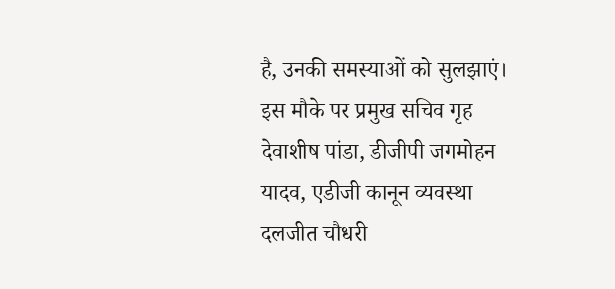है, उनकी समस्याओं को सुलझाएं।
इस मौके पर प्रमुख सचिव गृह देवाशीष पांडा, डीजीपी जगमोहन यादव, एडीजी कानून व्यवस्था दलजीत चौधरी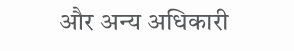और अन्य अधिकारी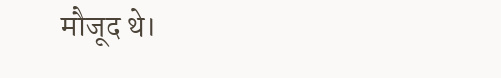मौजूद थे।